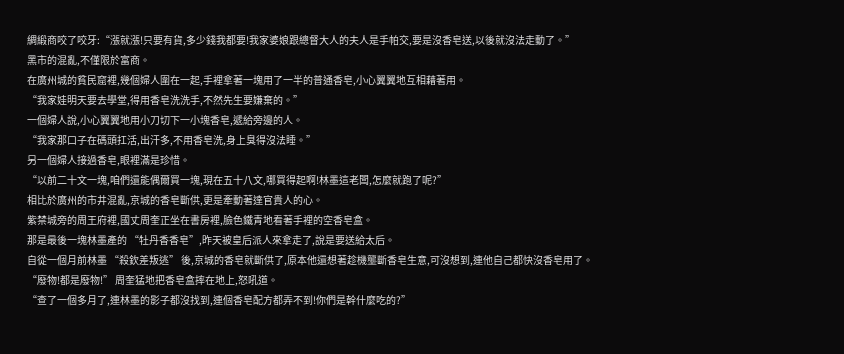綢緞商咬了咬牙:“漲就漲!只要有貨,多少錢我都要!我家婆娘跟總督大人的夫人是手帕交,要是沒香皂送,以後就沒法走動了。”
黑市的混亂,不僅限於富商。
在廣州城的貧民窟裡,幾個婦人圍在一起,手裡拿著一塊用了一半的普通香皂,小心翼翼地互相藉著用。
“我家娃明天要去學堂,得用香皂洗洗手,不然先生要嫌棄的。”
一個婦人說,小心翼翼地用小刀切下一小塊香皂,遞給旁邊的人。
“我家那口子在碼頭扛活,出汗多,不用香皂洗,身上臭得沒法睡。”
另一個婦人接過香皂,眼裡滿是珍惜。
“以前二十文一塊,咱們還能偶爾買一塊,現在五十八文,哪買得起啊!林墨這老闆,怎麼就跑了呢?”
相比於廣州的市井混亂,京城的香皂斷供,更是牽動著達官貴人的心。
紫禁城旁的周王府裡,國丈周奎正坐在書房裡,臉色鐵青地看著手裡的空香皂盒。
那是最後一塊林墨產的 “牡丹香香皂”,昨天被皇后派人來拿走了,說是要送給太后。
自從一個月前林墨 “殺欽差叛逃” 後,京城的香皂就斷供了,原本他還想著趁機壟斷香皂生意,可沒想到,連他自己都快沒香皂用了。
“廢物!都是廢物!” 周奎猛地把香皂盒摔在地上,怒吼道。
“查了一個多月了,連林墨的影子都沒找到,連個香皂配方都弄不到!你們是幹什麼吃的?”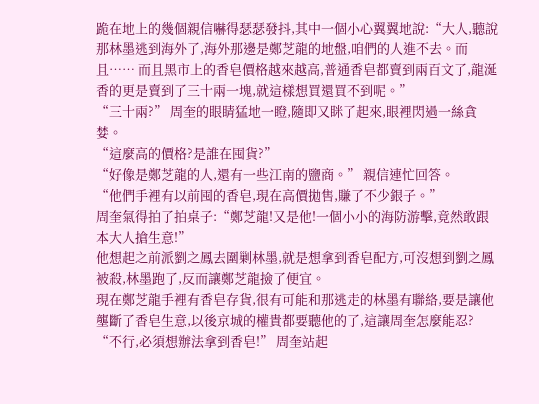跪在地上的幾個親信嚇得瑟瑟發抖,其中一個小心翼翼地說:“大人,聽說那林墨逃到海外了,海外那邊是鄭芝龍的地盤,咱們的人進不去。而且…… 而且黑市上的香皂價格越來越高,普通香皂都賣到兩百文了,龍涎香的更是賣到了三十兩一塊,就這樣想買還買不到呢。”
“三十兩?” 周奎的眼睛猛地一瞪,隨即又眯了起來,眼裡閃過一絲貪婪。
“這麼高的價格?是誰在囤貨?”
“好像是鄭芝龍的人,還有一些江南的鹽商。” 親信連忙回答。
“他們手裡有以前囤的香皂,現在高價拋售,賺了不少銀子。”
周奎氣得拍了拍桌子:“鄭芝龍!又是他!一個小小的海防游擊,竟然敢跟本大人搶生意!”
他想起之前派劉之鳳去圍剿林墨,就是想拿到香皂配方,可沒想到劉之鳳被殺,林墨跑了,反而讓鄭芝龍撿了便宜。
現在鄭芝龍手裡有香皂存貨,很有可能和那逃走的林墨有聯絡,要是讓他壟斷了香皂生意,以後京城的權貴都要聽他的了,這讓周奎怎麼能忍?
“不行,必須想辦法拿到香皂!” 周奎站起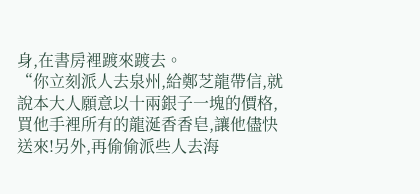身,在書房裡踱來踱去。
“你立刻派人去泉州,給鄭芝龍帶信,就說本大人願意以十兩銀子一塊的價格,買他手裡所有的龍涎香香皂,讓他儘快送來!另外,再偷偷派些人去海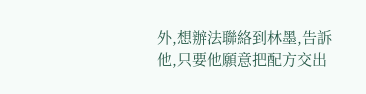外,想辦法聯絡到林墨,告訴他,只要他願意把配方交出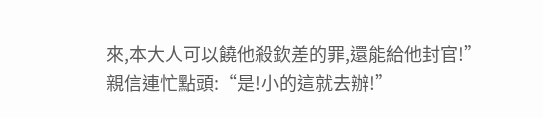來,本大人可以饒他殺欽差的罪,還能給他封官!”
親信連忙點頭:“是!小的這就去辦!”